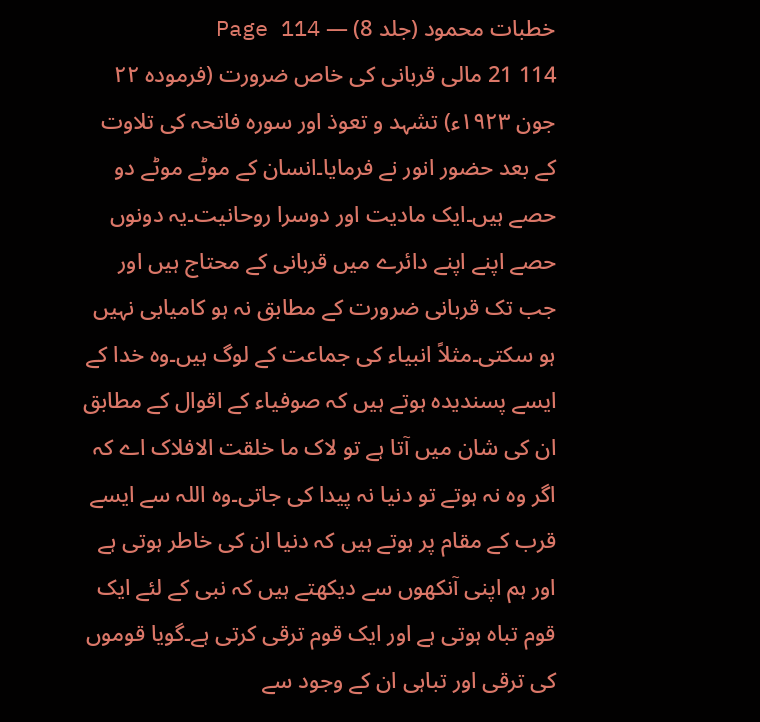خطبات محمود (جلد 8) — Page 114
114 21 مالی قربانی کی خاص ضرورت (فرموده ۲۲ جون ۱۹۲۳ء) تشہد و تعوذ اور سورہ فاتحہ کی تلاوت کے بعد حضور انور نے فرمایا۔انسان کے موٹے موٹے دو حصے ہیں۔ایک مادیت اور دوسرا روحانیت۔یہ دونوں حصے اپنے اپنے دائرے میں قربانی کے محتاج ہیں اور جب تک قربانی ضرورت کے مطابق نہ ہو کامیابی نہیں ہو سکتی۔مثلاً انبیاء کی جماعت کے لوگ ہیں۔وہ خدا کے ایسے پسندیدہ ہوتے ہیں کہ صوفیاء کے اقوال کے مطابق ان کی شان میں آتا ہے تو لاک ما خلقت الافلاک اے کہ اگر وہ نہ ہوتے تو دنیا نہ پیدا کی جاتی۔وہ اللہ سے ایسے قرب کے مقام پر ہوتے ہیں کہ دنیا ان کی خاطر ہوتی ہے اور ہم اپنی آنکھوں سے دیکھتے ہیں کہ نبی کے لئے ایک قوم تباہ ہوتی ہے اور ایک قوم ترقی کرتی ہے۔گویا قوموں کی ترقی اور تباہی ان کے وجود سے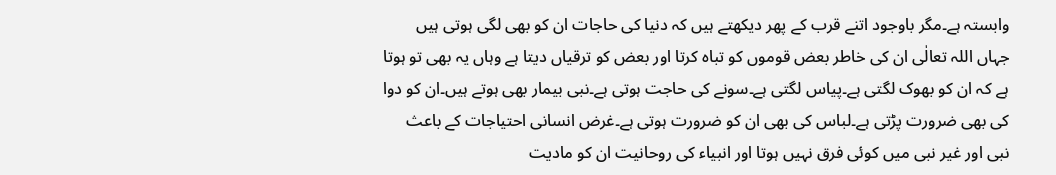وابستہ ہے۔مگر باوجود اتنے قرب کے پھر دیکھتے ہیں کہ دنیا کی حاجات ان کو بھی لگی ہوتی ہیں جہاں اللہ تعالٰی ان کی خاطر بعض قوموں کو تباہ کرتا اور بعض کو ترقیاں دیتا ہے وہاں یہ بھی تو ہوتا ہے کہ ان کو بھوک لگتی ہے۔پیاس لگتی ہے۔سونے کی حاجت ہوتی ہے۔نبی بیمار بھی ہوتے ہیں۔ان کو دوا کی بھی ضرورت پڑتی ہے۔لباس کی بھی ان کو ضرورت ہوتی ہے۔غرض انسانی احتیاجات کے باعث نبی اور غیر نبی میں کوئی فرق نہیں ہوتا اور انبیاء کی روحانیت ان کو مادیت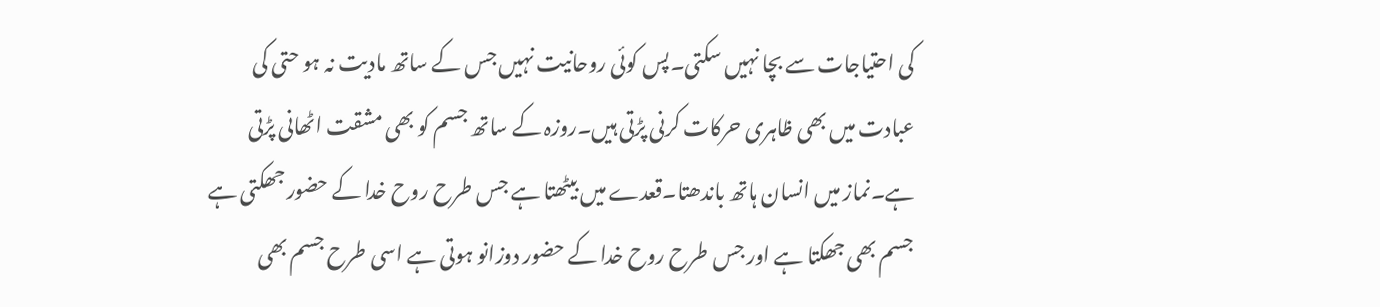کی احتیاجات سے بچا نہیں سکتی۔پس کوئی روحانیت نہیں جس کے ساتھ مادیت نہ ہو حتی کی عبادت میں بھی ظاہری حرکات کرنی پڑتی ہیں۔روزہ کے ساتھ جسم کو بھی مشقت اٹھانی پڑتی ہے۔نماز میں انسان ہاتھ باندھتا۔قعدے میں بیٹھتا ہے جس طرح روح خدا کے حضور جھکتی ہے جسم بھی جھکتا ہے اور جس طرح روح خدا کے حضور دوزانو ہوتی ہے اسی طرح جسم بھی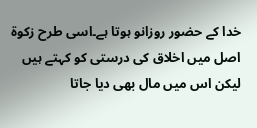خدا کے حضور روزانو ہوتا ہے۔اسی طرح زکوۃ اصل میں اخلاق کی درستی کو کہتے ہیں لیکن اس میں مال بھی دیا جاتا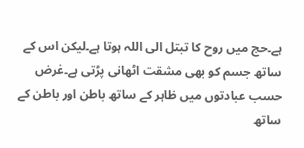ہے۔حج میں روح کا تبتل الی اللہ ہوتا ہے۔لیکن اس کے ساتھ جسم کو بھی مشقت اٹھانی پڑتی ہے۔غرض حسب عبادتوں میں ظاہر کے ساتھ باطن اور باطن کے ساتھ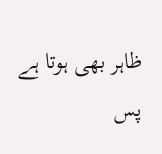ظاہر بھی ہوتا ہے پس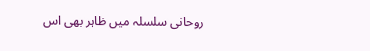روحانی سلسلہ میں ظاہر بھی اس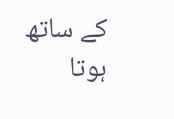کے ساتھ ہوتا